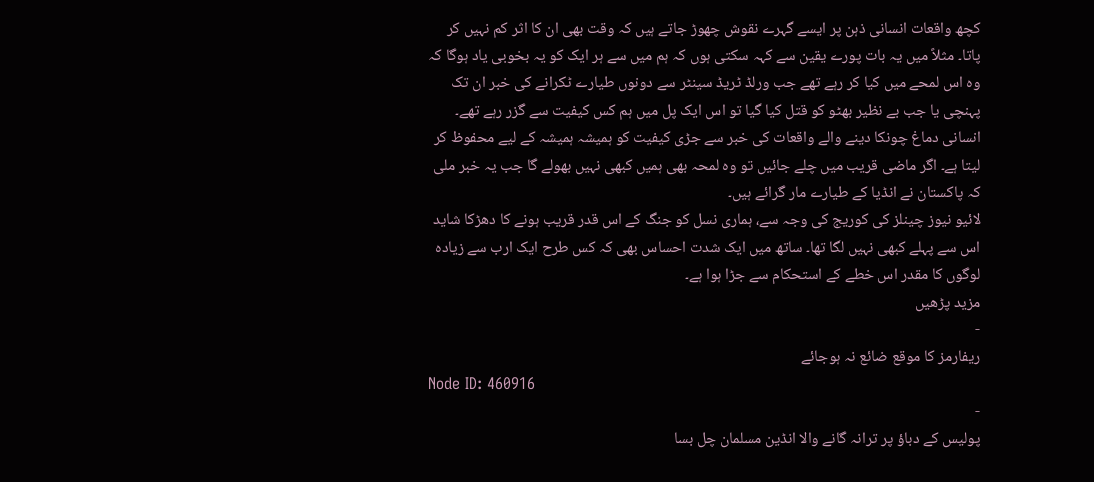کچھ واقعات انسانی ذہن پر ایسے گہرے نقوش چھوڑ جاتے ہیں کہ وقت بھی ان کا اثر کم نہیں کر پاتا۔ مثلاً میں یہ بات پورے یقین سے کہہ سکتی ہوں کہ ہم میں سے ہر ایک کو یہ بخوبی یاد ہوگا کہ وہ اس لمحے میں کیا کر رہے تھے جب ورلڈ ٹریڈ سینٹر سے دونوں طیارے ٹکرانے کی خبر ان تک پہنچی یا جب بے نظیر بھٹو کو قتل کیا گیا تو اس ایک پل میں ہم کس کیفیت سے گزر رہے تھے۔
انسانی دماغ چونکا دینے والے واقعات کی خبر سے جڑی کیفیت کو ہمیشہ ہمیشہ کے لیے محفوظ کر لیتا ہے۔ اگر ماضی قریب میں چلے جائیں تو وہ لمحہ بھی ہمیں کبھی نہیں بھولے گا جب یہ خبر ملی کہ پاکستان نے انڈیا کے طیارے مار گرائے ہیں۔
لائیو نیوز چینلز کی کوریج کی وجہ سے، ہماری نسل کو جنگ کے اس قدر قریب ہونے کا دھڑکا شاید اس سے پہلے کبھی نہیں لگا تھا۔ ساتھ میں ایک شدت احساس بھی کہ کس طرح ایک ارب سے زیادہ لوگوں کا مقدر اس خطے کے استحکام سے جڑا ہوا ہے۔
مزید پڑھیں
-
ریفارمز کا موقع ضائع نہ ہوجائے
Node ID: 460916
-
پولیس کے دباؤ پر ترانہ گانے والا انڈین مسلمان چل بسا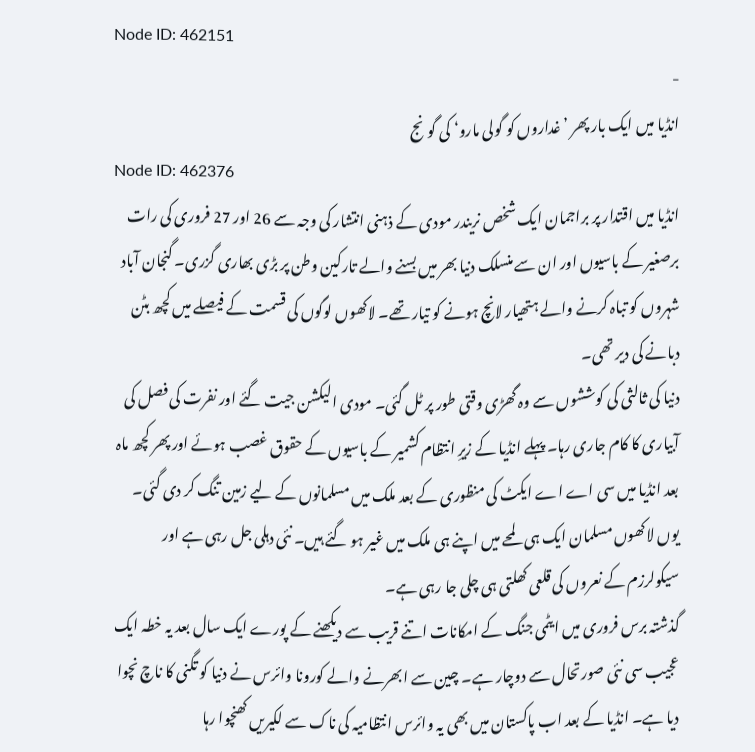Node ID: 462151
-
انڈیا میں ایک بار پھر ’غداروں کو گولی مارو‘ کی گونج
Node ID: 462376
انڈیا میں اقتدار پر براجمان ایک شخص نریندر مودی کے ذہنی انتشار کی وجہ سے 26 اور 27 فروری کی رات برصغیر کے باسیوں اور ان سے منسلک دنیا بھر میں بسنے والے تارکین وطن پر بڑی بھاری گزری۔ گنجان آباد شہروں کو تباہ کرنے والے ہتھیار لانچ ہونے کو تیار تھے۔ لاکھوں لوگوں کی قسمت کے فیصلے میں کچھ بٹن دبانے کی دیر تھی۔
دنیا کی ثالثی کی کوششوں سے وہ گھڑی وقتی طور پر ٹل گئی۔ مودی الیکشن جیت گئے اور نفرت کی فصل کی آبیاری کا کام جاری رہا۔ پہلے انڈیا کے زیرِ انتظام کشمیر کے باسیوں کے حقوق غصب ہوئے اور پھر کچھ ماہ بعد انڈیا میں سی اے اے ایکٹ کی منظوری کے بعد ملک میں مسلمانوں کے لیے زمین تنگ کر دی گئی۔ یوں لاکھوں مسلمان ایک ہی لمحے میں اپنے ہی ملک میں غیر ہو گئے ہیں۔ نئی دہلی جل رہی ہے اور سیکولرزم کے نعروں کی قلعی کھلتی ہی چلی جا رہی ہے۔
گذشتہ برس فروری میں ایٹمی جنگ کے امکانات اتنے قریب سے دیکھنے کے پورے ایک سال بعد یہ خطہ ایک عجیب سی نئی صورتحال سے دوچار ہے۔ چین سے ابھرنے والے کورونا وائرس نے دنیا کو تگنی کا ناچ نچوا دیا ہے۔ انڈیا کے بعد اب پاکستان میں بھی یہ وائرس انتظامیہ کی ناک سے لکیریں کھنچوا رہا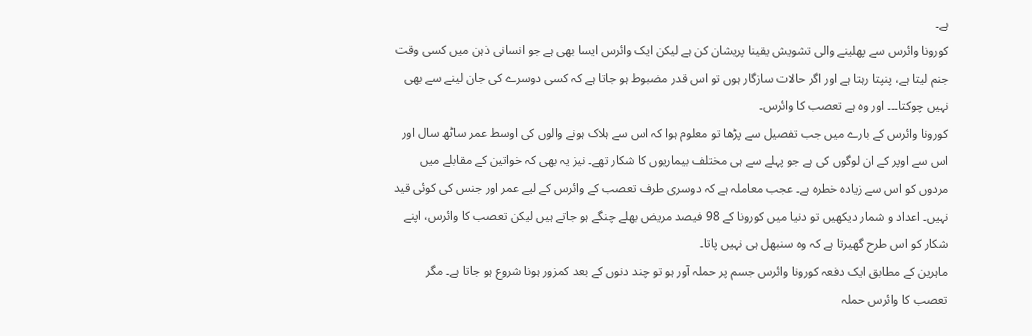ہے۔
کورونا وائرس سے پھلینے والی تشویش یقینا پریشان کن ہے لیکن ایک وائرس ایسا بھی ہے جو انسانی ذہن میں کسی وقت جنم لیتا ہے، پنپتا رہتا ہے اور اگر حالات سازگار ہوں تو اس قدر مضبوط ہو جاتا ہے کہ کسی دوسرے کی جان لینے سے بھی نہیں چوکتا۔۔۔ اور وہ ہے تعصب کا وائرس۔
کورونا وائرس کے بارے میں جب تفصیل سے پڑھا تو معلوم ہوا کہ اس سے ہلاک ہونے والوں کی اوسط عمر ساٹھ سال اور اس سے اوپر کے ان لوگوں کی ہے جو پہلے سے ہی مختلف بیماریوں کا شکار تھے۔ نیز یہ بھی کہ خواتین کے مقابلے میں مردوں کو اس سے زیادہ خطرہ ہے۔ عجب معاملہ ہے کہ دوسری طرف تعصب کے وائرس کے لیے عمر اور جنس کی کوئی قید نہیں۔ اعداد و شمار دیکھیں تو دنیا میں کورونا کے 98 فیصد مریض بھلے چنگے ہو جاتے ہیں لیکن تعصب کا وائرس، اپنے شکار کو اس طرح گھیرتا ہے کہ وہ سنبھل ہی نہیں پاتا۔
ماہرین کے مطابق ایک دفعہ کورونا وائرس جسم پر حملہ آور ہو تو چند دنوں کے بعد کمزور ہونا شروع ہو جاتا ہے۔ مگر تعصب کا وائرس حملہ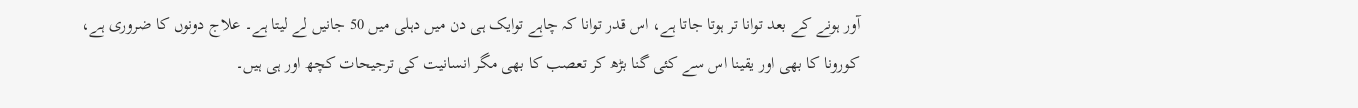آور ہونے کے بعد توانا تر ہوتا جاتا ہے، اس قدر توانا کہ چاہے توایک ہی دن میں دہلی میں 50 جانیں لے لیتا ہے۔ علاج دونوں کا ضروری ہے، کورونا کا بھی اور یقینا اس سے کئی گنا بڑھ کر تعصب کا بھی مگر انسانیت کی ترجیحات کچھ اور ہی ہیں۔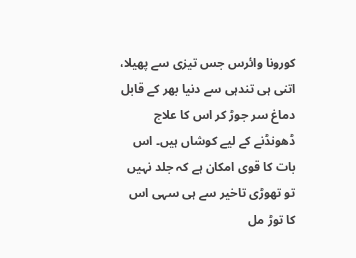کورونا وائرس جس تیزی سے پھیلا، اتنی ہی تندہی سے دنیا بھر کے قابل دماغ سر جوڑ کر اس کا علاج ڈھونڈنے کے لیے کوشاں ہیں۔ اس بات کا قوی امکان ہے کہ جلد نہیں تو تھوڑی تاخیر سے ہی سہی اس کا توڑ مل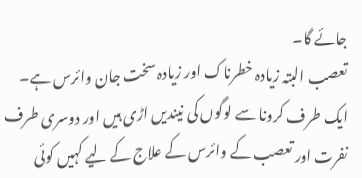جائے گا۔
تعصب البتہ زیادہ خطرناک اور زیادہ سخت جان وائرس ہے۔ ایک طرف کرونا سے لوگوں کی نیندیں اڑی ہیں اور دوسری طرف نفرت اور تعصب کے وائرس کے علاج کے لیے کہیں کوئی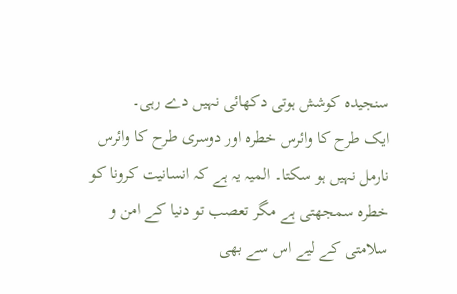سنجیدہ کوشش ہوتی دکھائی نہیں دے رہی۔
ایک طرح کا وائرس خطرہ اور دوسری طرح کا وائرس نارمل نہیں ہو سکتا۔ المیہ یہ ہے کہ انسانیت کرونا کو خطرہ سمجھتی ہے مگر تعصب تو دنیا کے امن و سلامتی کے لیے اس سے بھی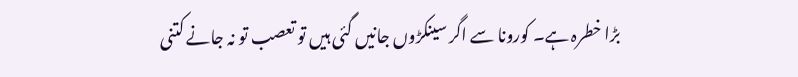بڑا خطرہ ہے۔ کورونا سے اگر سینکڑوں جانیں گئی ہیں تو تعصب تو نہ جانے کتنی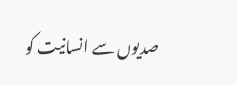صدیوں سے انسانیت کو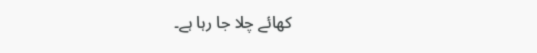کھائے چلا جا رہا ہے۔